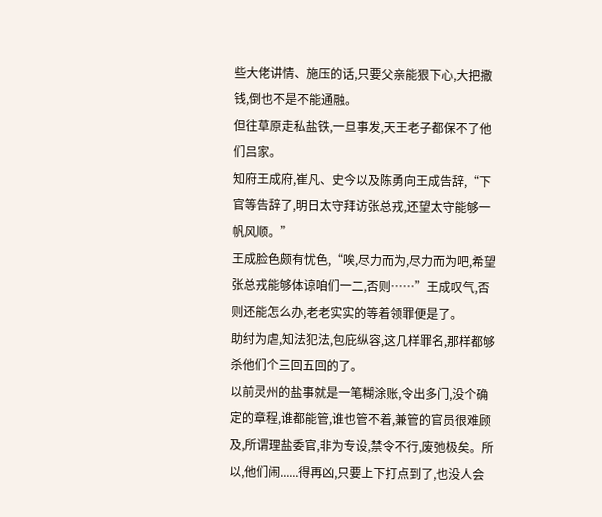些大佬讲情、施压的话,只要父亲能狠下心,大把撒钱,倒也不是不能通融。
但往草原走私盐铁,一旦事发,天王老子都保不了他们吕家。
知府王成府,崔凡、史今以及陈勇向王成告辞,“下官等告辞了,明日太守拜访张总戎,还望太守能够一帆风顺。”
王成脸色颇有忧色,“唉,尽力而为,尽力而为吧,希望张总戎能够体谅咱们一二,否则……”王成叹气,否则还能怎么办,老老实实的等着领罪便是了。
助纣为虐,知法犯法,包庇纵容,这几样罪名,那样都够杀他们个三回五回的了。
以前灵州的盐事就是一笔糊涂账,令出多门,没个确定的章程,谁都能管,谁也管不着,兼管的官员很难顾及,所谓理盐委官,非为专设,禁令不行,废弛极矣。所以,他们闹......得再凶,只要上下打点到了,也没人会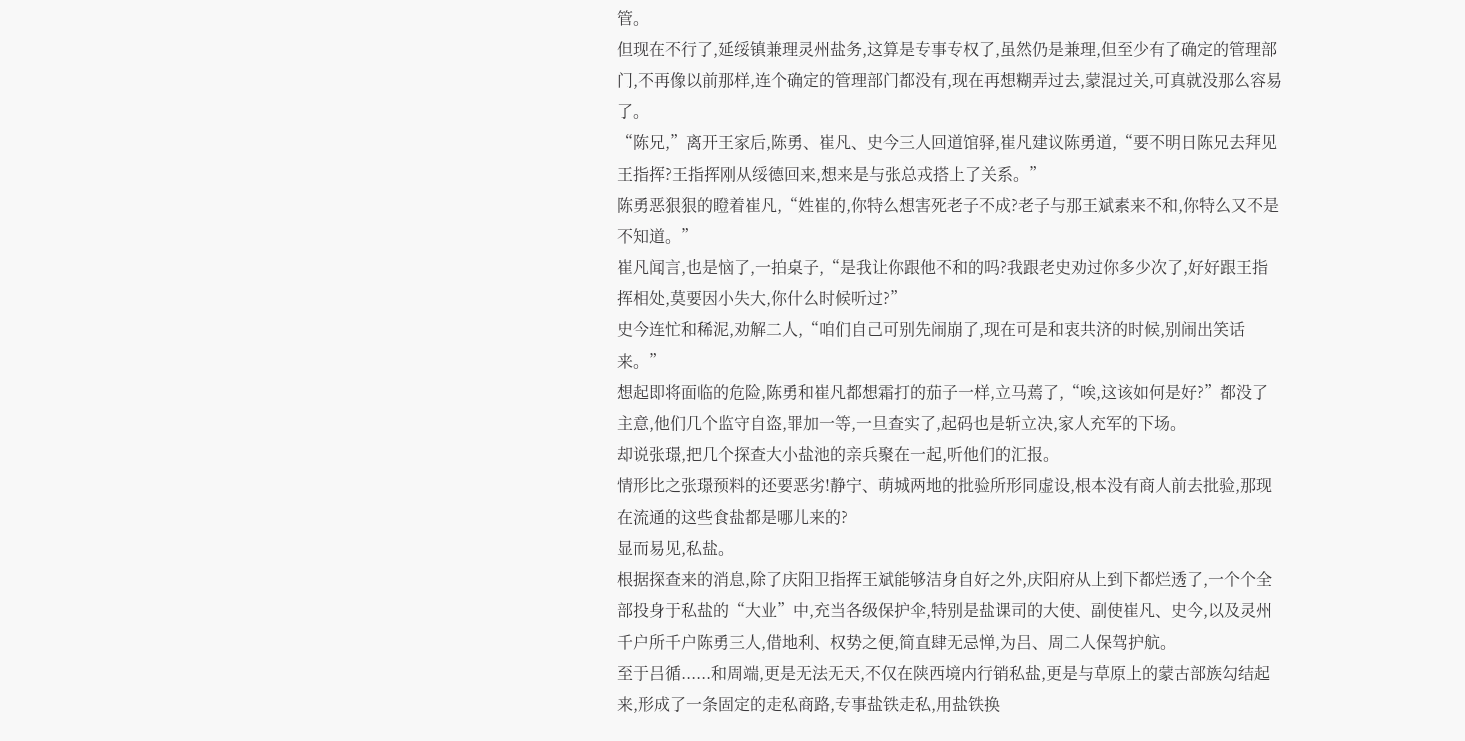管。
但现在不行了,延绥镇兼理灵州盐务,这算是专事专权了,虽然仍是兼理,但至少有了确定的管理部门,不再像以前那样,连个确定的管理部门都没有,现在再想糊弄过去,蒙混过关,可真就没那么容易了。
“陈兄,”离开王家后,陈勇、崔凡、史今三人回道馆驿,崔凡建议陈勇道,“要不明日陈兄去拜见王指挥?王指挥刚从绥德回来,想来是与张总戎搭上了关系。”
陈勇恶狠狠的瞪着崔凡,“姓崔的,你特么想害死老子不成?老子与那王斌素来不和,你特么又不是不知道。”
崔凡闻言,也是恼了,一拍桌子,“是我让你跟他不和的吗?我跟老史劝过你多少次了,好好跟王指挥相处,莫要因小失大,你什么时候听过?”
史今连忙和稀泥,劝解二人,“咱们自己可别先闹崩了,现在可是和衷共济的时候,别闹出笑话来。”
想起即将面临的危险,陈勇和崔凡都想霜打的茄子一样,立马蔫了,“唉,这该如何是好?”都没了主意,他们几个监守自盗,罪加一等,一旦查实了,起码也是斩立决,家人充军的下场。
却说张璟,把几个探查大小盐池的亲兵聚在一起,听他们的汇报。
情形比之张璟预料的还要恶劣!静宁、萌城两地的批验所形同虚设,根本没有商人前去批验,那现在流通的这些食盐都是哪儿来的?
显而易见,私盐。
根据探查来的消息,除了庆阳卫指挥王斌能够洁身自好之外,庆阳府从上到下都烂透了,一个个全部投身于私盐的“大业”中,充当各级保护伞,特别是盐课司的大使、副使崔凡、史今,以及灵州千户所千户陈勇三人,借地利、权势之便,简直肆无忌惮,为吕、周二人保驾护航。
至于吕循......和周端,更是无法无天,不仅在陕西境内行销私盐,更是与草原上的蒙古部族勾结起来,形成了一条固定的走私商路,专事盐铁走私,用盐铁换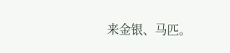来金银、马匹。